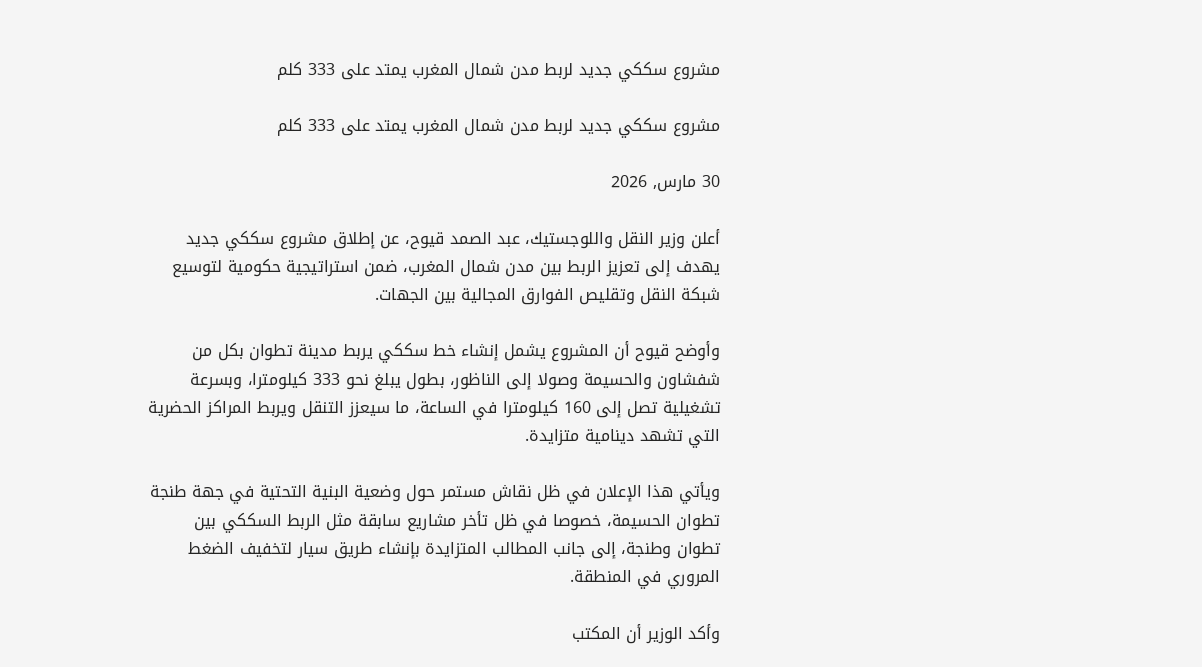مشروع سككي جديد لربط مدن شمال المغرب يمتد على 333 كلم

مشروع سككي جديد لربط مدن شمال المغرب يمتد على 333 كلم

30 مارس, 2026

أعلن وزير النقل واللوجستيك، عبد الصمد قيوح، عن إطلاق مشروع سككي جديد يهدف إلى تعزيز الربط بين مدن شمال المغرب، ضمن استراتيجية حكومية لتوسيع شبكة النقل وتقليص الفوارق المجالية بين الجهات.

وأوضح قيوح أن المشروع يشمل إنشاء خط سككي يربط مدينة تطوان بكل من شفشاون والحسيمة وصولا إلى الناظور، بطول يبلغ نحو 333 كيلومترا، وبسرعة تشغيلية تصل إلى 160 كيلومترا في الساعة، ما سيعزز التنقل ويربط المراكز الحضرية التي تشهد دينامية متزايدة.

ويأتي هذا الإعلان في ظل نقاش مستمر حول وضعية البنية التحتية في جهة طنجة تطوان الحسيمة، خصوصا في ظل تأخر مشاريع سابقة مثل الربط السككي بين تطوان وطنجة، إلى جانب المطالب المتزايدة بإنشاء طريق سيار لتخفيف الضغط المروري في المنطقة.

وأكد الوزير أن المكتب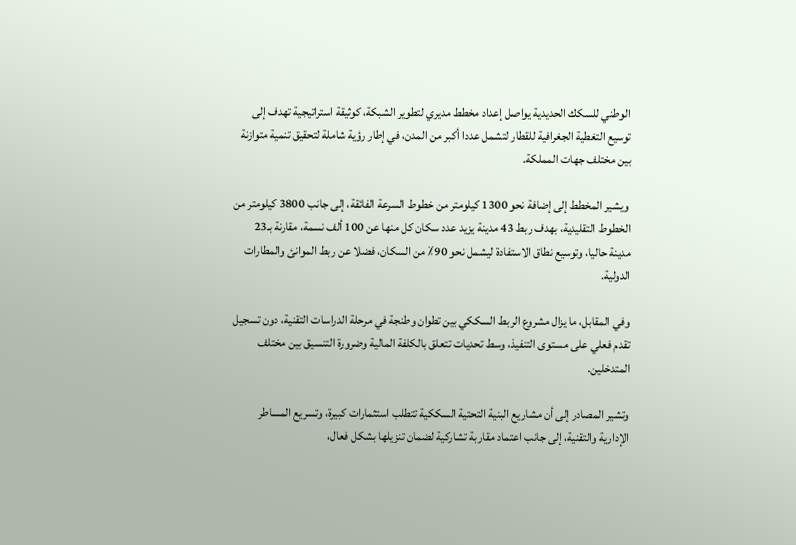الوطني للسكك الحديدية يواصل إعداد مخطط مديري لتطوير الشبكة، كوثيقة استراتيجية تهدف إلى توسيع التغطية الجغرافية للقطار لتشمل عددا أكبر من المدن، في إطار رؤية شاملة لتحقيق تنمية متوازنة بين مختلف جهات المملكة.

 ويشير المخطط إلى إضافة نحو 1300 كيلومتر من خطوط السرعة الفائقة، إلى جانب 3800 كيلومتر من الخطوط التقليدية، بهدف ربط 43 مدينة يزيد عدد سكان كل منها عن 100 ألف نسمة، مقارنة بـ23 مدينة حاليا، وتوسيع نطاق الاستفادة ليشمل نحو 90٪ من السكان، فضلا عن ربط الموانئ والمطارات الدولية.

وفي المقابل، ما يزال مشروع الربط السككي بين تطوان وطنجة في مرحلة الدراسات التقنية، دون تسجيل تقدم فعلي على مستوى التنفيذ، وسط تحديات تتعلق بالكلفة المالية وضرورة التنسيق بين مختلف المتدخلين.

وتشير المصادر إلى أن مشاريع البنية التحتية السككية تتطلب استثمارات كبيرة، وتسريع المساطر الإدارية والتقنية، إلى جانب اعتماد مقاربة تشاركية لضمان تنزيلها بشكل فعال،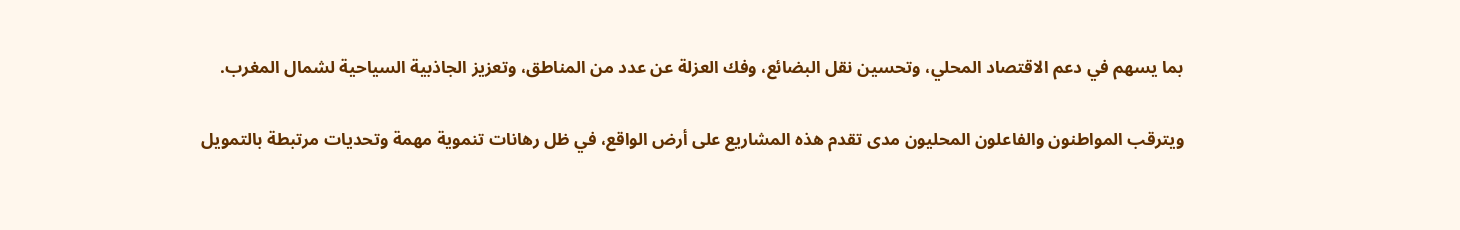بما يسهم في دعم الاقتصاد المحلي، وتحسين نقل البضائع، وفك العزلة عن عدد من المناطق، وتعزيز الجاذبية السياحية لشمال المغرب.

ويترقب المواطنون والفاعلون المحليون مدى تقدم هذه المشاريع على أرض الواقع، في ظل رهانات تنموية مهمة وتحديات مرتبطة بالتمويل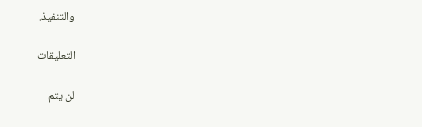والتنفيذ.

التعليقات

لن يتم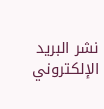نشر البريد الإلكتروني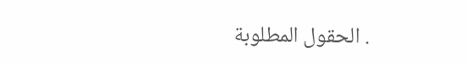. الحقول المطلوبة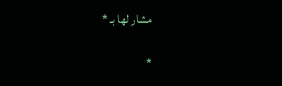مشار لها بـ *

*